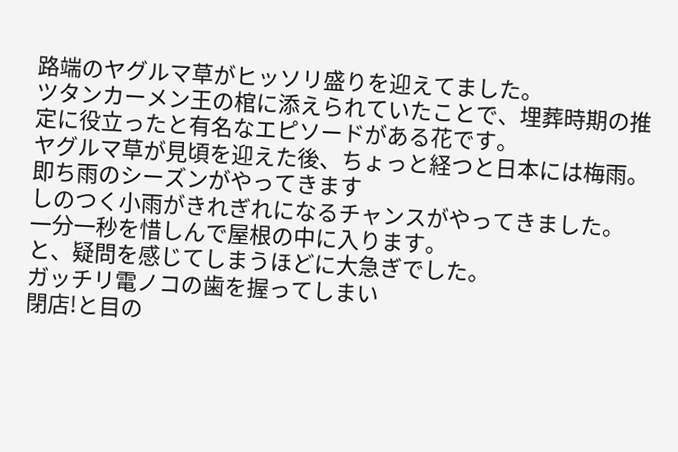路端のヤグルマ草がヒッソリ盛りを迎えてました。
ツタンカーメン王の棺に添えられていたことで、埋葬時期の推定に役立ったと有名なエピソードがある花です。
ヤグルマ草が見頃を迎えた後、ちょっと経つと日本には梅雨。
即ち雨のシーズンがやってきます
しのつく小雨がきれぎれになるチャンスがやってきました。
一分一秒を惜しんで屋根の中に入ります。
と、疑問を感じてしまうほどに大急ぎでした。
ガッチリ電ノコの歯を握ってしまい
閉店!と目の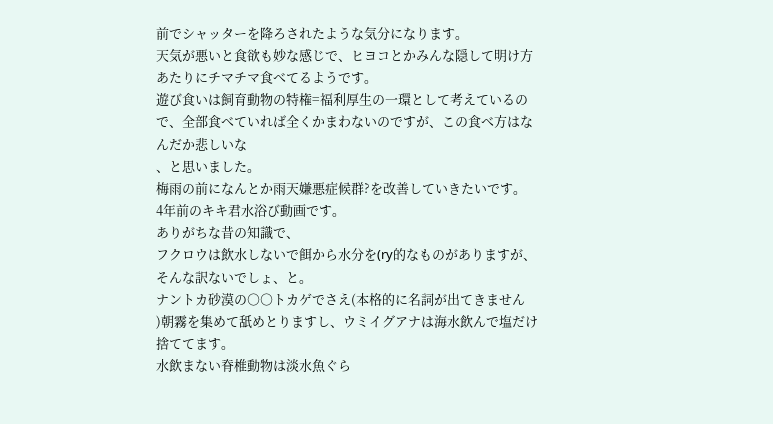前でシャッターを降ろされたような気分になります。
天気が悪いと食欲も妙な感じで、ヒヨコとかみんな隠して明け方あたりにチマチマ食べてるようです。
遊び食いは飼育動物の特権=福利厚生の一環として考えているので、全部食べていれば全くかまわないのですが、この食べ方はなんだか悲しいな
、と思いました。
梅雨の前になんとか雨天嫌悪症候群?を改善していきたいです。
4年前のキキ君水浴び動画です。
ありがちな昔の知識で、
フクロウは飲水しないで餌から水分を(ry的なものがありますが、そんな訳ないでしょ、と。
ナントカ砂漠の○○トカゲでさえ(本格的に名詞が出てきません
)朝霧を集めて舐めとりますし、ウミイグアナは海水飲んで塩だけ捨ててます。
水飲まない脊椎動物は淡水魚ぐら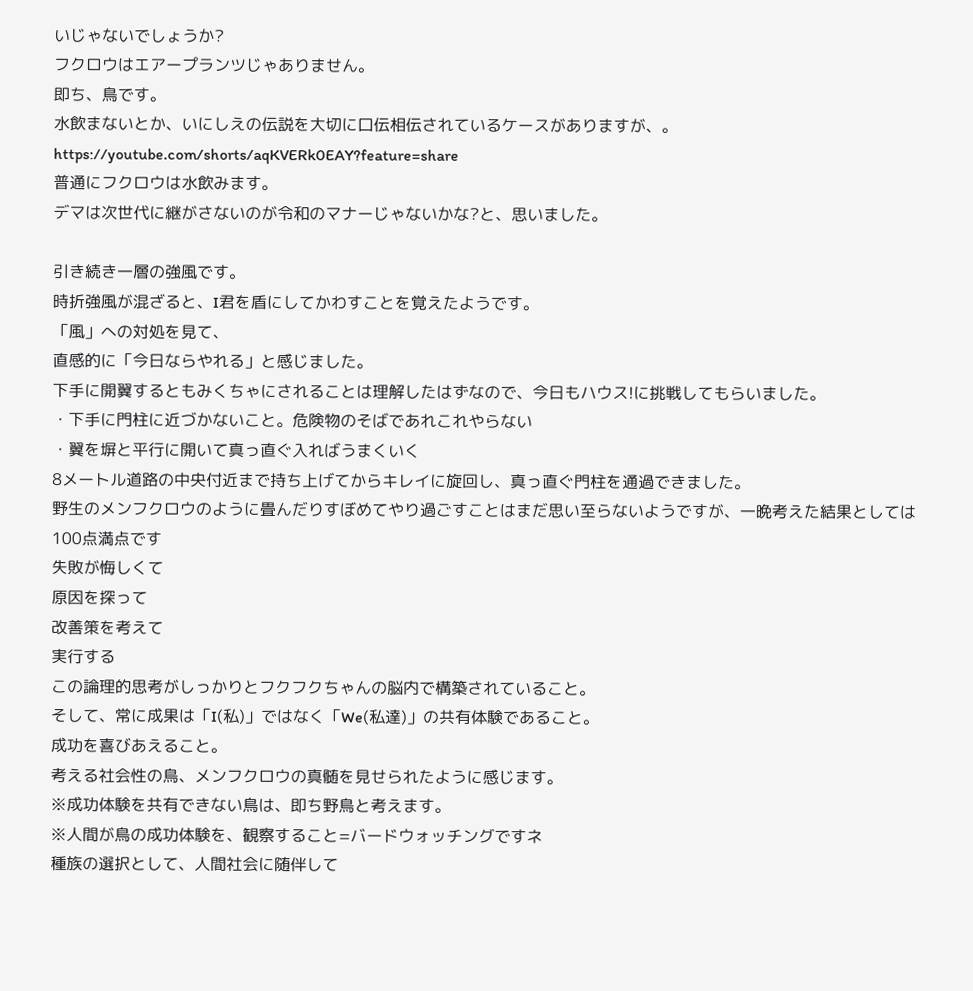いじゃないでしょうか?
フクロウはエアープランツじゃありません。
即ち、鳥です。
水飲まないとか、いにしえの伝説を大切に口伝相伝されているケースがありますが、。
https://youtube.com/shorts/aqKVERk0EAY?feature=share
普通にフクロウは水飲みます。
デマは次世代に継がさないのが令和のマナーじゃないかな?と、思いました。

引き続き一層の強風です。
時折強風が混ざると、I君を盾にしてかわすことを覚えたようです。
「風」への対処を見て、
直感的に「今日ならやれる」と感じました。
下手に開翼するともみくちゃにされることは理解したはずなので、今日もハウス!に挑戦してもらいました。
・下手に門柱に近づかないこと。危険物のそばであれこれやらない
・翼を塀と平行に開いて真っ直ぐ入ればうまくいく
8メートル道路の中央付近まで持ち上げてからキレイに旋回し、真っ直ぐ門柱を通過できました。
野生のメンフクロウのように畳んだりすぼめてやり過ごすことはまだ思い至らないようですが、一晩考えた結果としては100点満点です
失敗が悔しくて
原因を探って
改善策を考えて
実行する
この論理的思考がしっかりとフクフクちゃんの脳内で構築されていること。
そして、常に成果は「I(私)」ではなく「We(私達)」の共有体験であること。
成功を喜びあえること。
考える社会性の鳥、メンフクロウの真髄を見せられたように感じます。
※成功体験を共有できない鳥は、即ち野鳥と考えます。
※人間が鳥の成功体験を、観察すること=バードウォッチングですネ
種族の選択として、人間社会に随伴して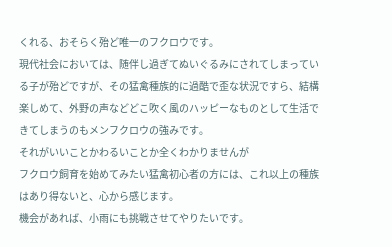くれる、おそらく殆ど唯一のフクロウです。
現代社会においては、随伴し過ぎてぬいぐるみにされてしまっている子が殆どですが、その猛禽種族的に過酷で歪な状況ですら、結構楽しめて、外野の声などどこ吹く風のハッピーなものとして生活できてしまうのもメンフクロウの強みです。
それがいいことかわるいことか全くわかりませんが
フクロウ飼育を始めてみたい猛禽初心者の方には、これ以上の種族はあり得ないと、心から感じます。
機会があれば、小雨にも挑戦させてやりたいです。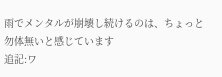雨でメンタルが崩壊し続けるのは、ちょっと勿体無いと感じています
追記:ワ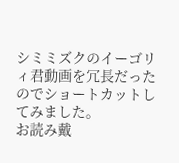シミミズクのイーゴリィ君動画を冗長だったのでショートカットしてみました。
お読み戴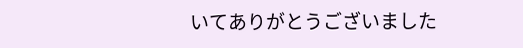いてありがとうございました